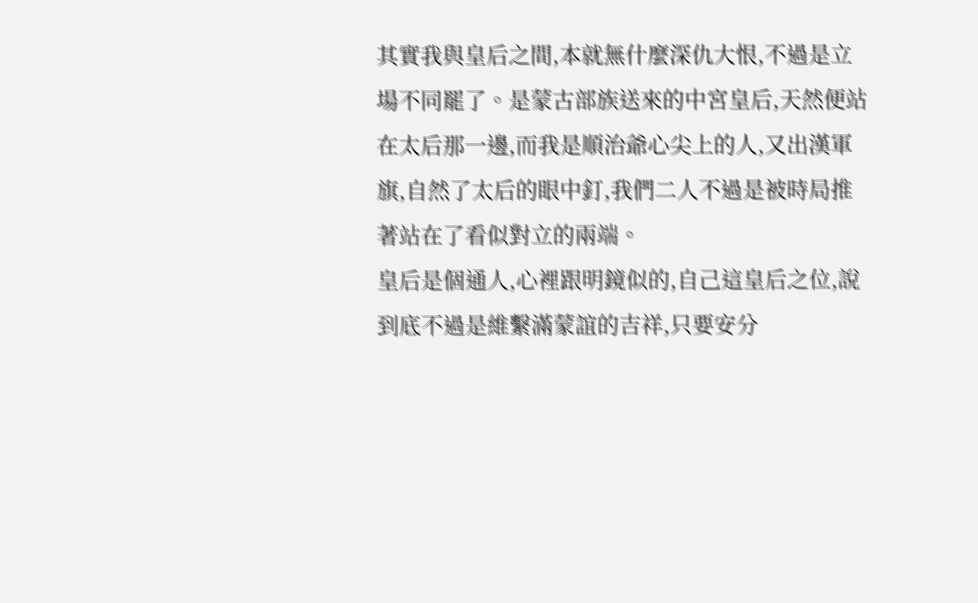其實我與皇后之間,本就無什麼深仇大恨,不過是立場不同罷了。是蒙古部族送來的中宮皇后,天然便站在太后那一邊,而我是順治爺心尖上的人,又出漢軍旗,自然了太后的眼中釘,我們二人不過是被時局推著站在了看似對立的兩端。
皇后是個通人,心裡跟明鏡似的,自己這皇后之位,說到底不過是維繫滿蒙誼的吉祥,只要安分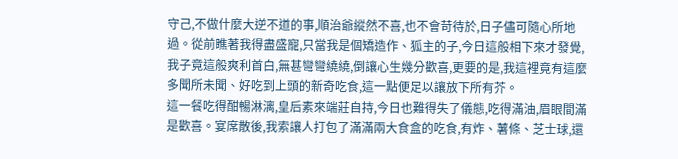守己,不做什麼大逆不道的事,順治爺縱然不喜,也不會苛待於,日子儘可隨心所地過。從前瞧著我得盡盛寵,只當我是個矯造作、狐主的子,今日這般相下來才發覺,我子竟這般爽利首白,無甚彎彎繞繞,倒讓心生幾分歡喜,更要的是,我這裡竟有這麼多聞所未聞、好吃到上頭的新奇吃食,這一點便足以讓放下所有芥。
這一餐吃得酣暢淋漓,皇后素來端莊自持,今日也難得失了儀態,吃得滿油,眉眼間滿是歡喜。宴席散後,我索讓人打包了滿滿兩大食盒的吃食,有炸、薯條、芝士球,還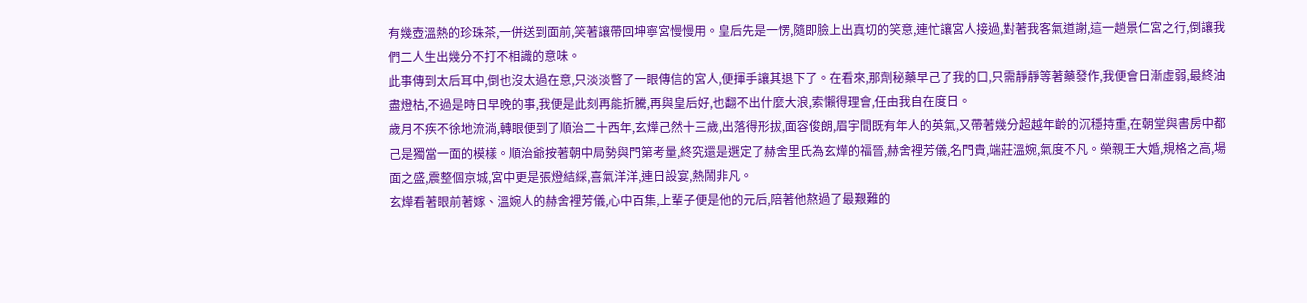有幾壺溫熱的珍珠茶,一併送到面前,笑著讓帶回坤寧宮慢慢用。皇后先是一愣,隨即臉上出真切的笑意,連忙讓宮人接過,對著我客氣道謝,這一趟景仁宮之行,倒讓我們二人生出幾分不打不相識的意味。
此事傳到太后耳中,倒也沒太過在意,只淡淡瞥了一眼傳信的宮人,便揮手讓其退下了。在看來,那劑秘藥早己了我的口,只需靜靜等著藥發作,我便會日漸虛弱,最終油盡燈枯,不過是時日早晚的事,我便是此刻再能折騰,再與皇后好,也翻不出什麼大浪,索懶得理會,任由我自在度日。
歲月不疾不徐地流淌,轉眼便到了順治二十西年,玄燁己然十三歲,出落得形拔,面容俊朗,眉宇間既有年人的英氣,又帶著幾分超越年齡的沉穩持重,在朝堂與書房中都己是獨當一面的模樣。順治爺按著朝中局勢與門第考量,終究還是選定了赫舍里氏為玄燁的福晉,赫舍裡芳儀,名門貴,端莊溫婉,氣度不凡。榮親王大婚,規格之高,場面之盛,震整個京城,宮中更是張燈結綵,喜氣洋洋,連日設宴,熱鬧非凡。
玄燁看著眼前著嫁、溫婉人的赫舍裡芳儀,心中百集,上輩子便是他的元后,陪著他熬過了最艱難的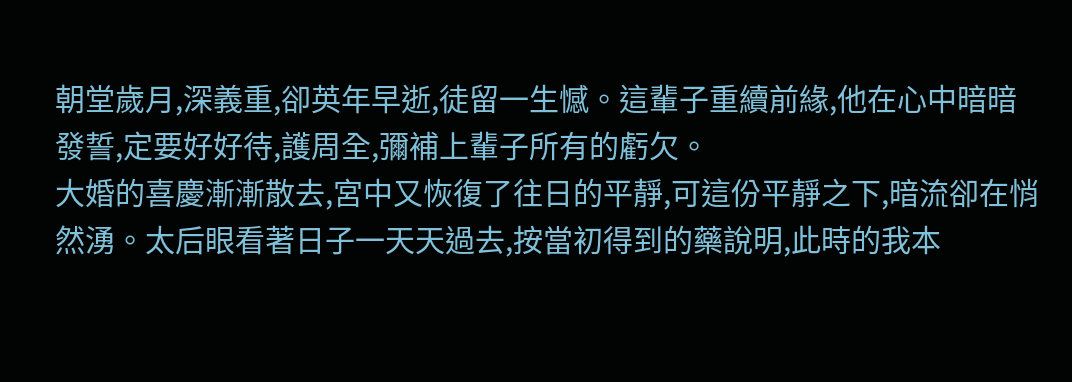朝堂歲月,深義重,卻英年早逝,徒留一生憾。這輩子重續前緣,他在心中暗暗發誓,定要好好待,護周全,彌補上輩子所有的虧欠。
大婚的喜慶漸漸散去,宮中又恢復了往日的平靜,可這份平靜之下,暗流卻在悄然湧。太后眼看著日子一天天過去,按當初得到的藥說明,此時的我本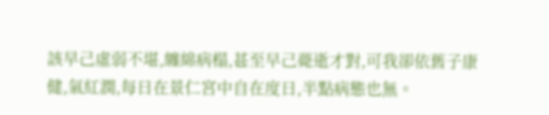該早己虛弱不堪,纏綿病榻,甚至早己薨逝才對,可我卻依舊子康健,氣紅潤,每日在景仁宮中自在度日,半點病態也無。